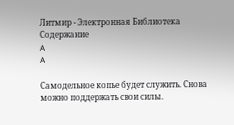Литмир - Электронная Библиотека
Содержание
A
A

Самодельное копье будет служить. Снова можно поддержать свои силы.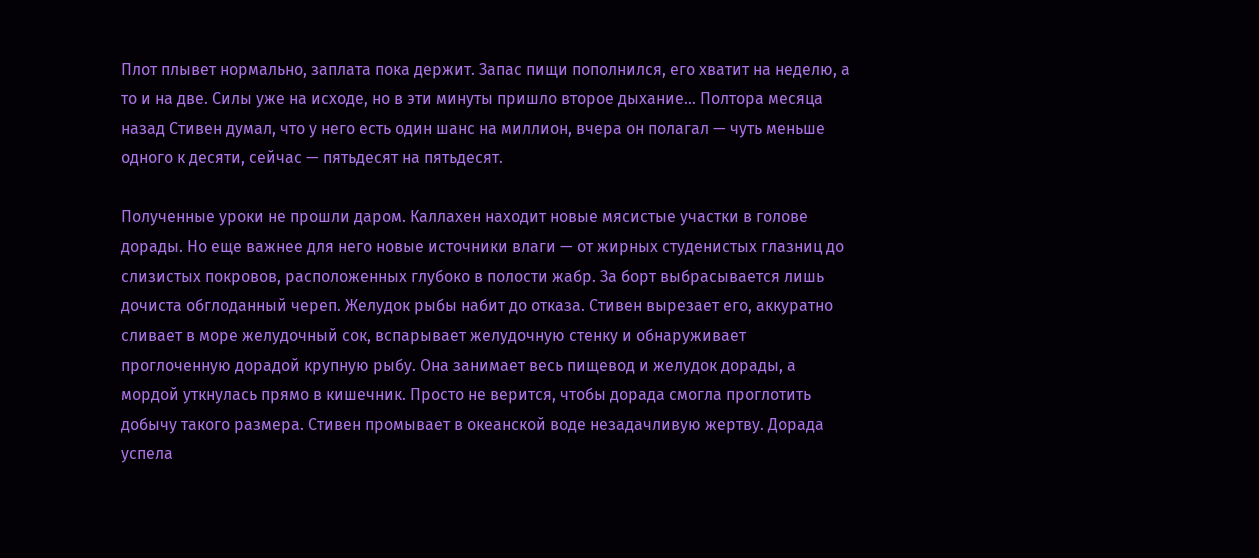Плот плывет нормально, заплата пока держит. Запас пищи пополнился, его хватит на неделю, а то и на две. Силы уже на исходе, но в эти минуты пришло второе дыхание… Полтора месяца назад Стивен думал, что у него есть один шанс на миллион, вчера он полагал — чуть меньше одного к десяти, сейчас — пятьдесят на пятьдесят.

Полученные уроки не прошли даром. Каллахен находит новые мясистые участки в голове дорады. Но еще важнее для него новые источники влаги — от жирных студенистых глазниц до слизистых покровов, расположенных глубоко в полости жабр. За борт выбрасывается лишь дочиста обглоданный череп. Желудок рыбы набит до отказа. Стивен вырезает его, аккуратно сливает в море желудочный сок, вспарывает желудочную стенку и обнаруживает проглоченную дорадой крупную рыбу. Она занимает весь пищевод и желудок дорады, а мордой уткнулась прямо в кишечник. Просто не верится, чтобы дорада смогла проглотить добычу такого размера. Стивен промывает в океанской воде незадачливую жертву. Дорада успела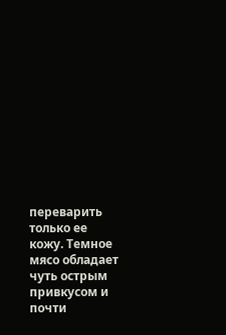переварить только ее кожу. Темное мясо обладает чуть острым привкусом и почти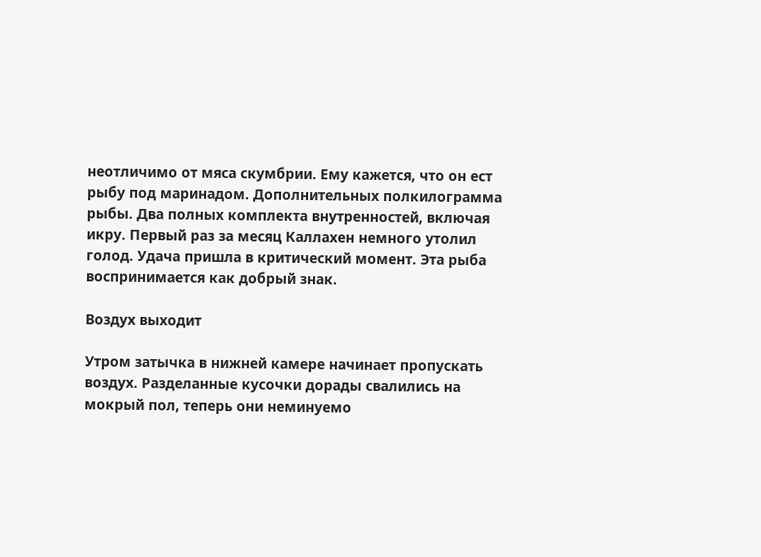неотличимо от мяса скумбрии. Ему кажется, что он ест рыбу под маринадом. Дополнительных полкилограмма рыбы. Два полных комплекта внутренностей, включая икру. Первый раз за месяц Каллахен немного утолил голод. Удача пришла в критический момент. Эта рыба воспринимается как добрый знак.

Воздух выходит

Утром затычка в нижней камере начинает пропускать воздух. Разделанные кусочки дорады свалились на мокрый пол, теперь они неминуемо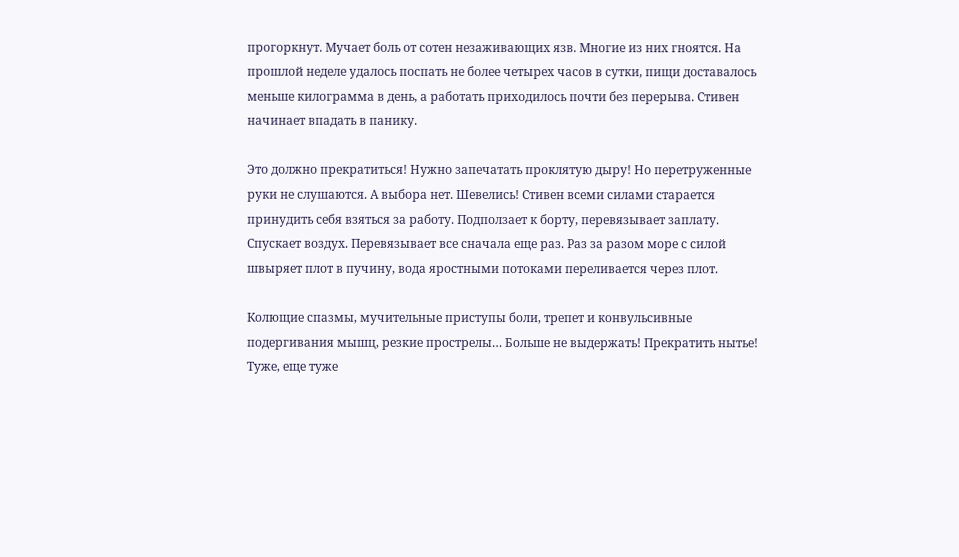прогоркнут. Мучает боль от сотен незаживающих язв. Многие из них гноятся. На прошлой неделе удалось поспать не более четырех часов в сутки, пищи доставалось меньше килограмма в день, а работать приходилось почти без перерыва. Стивен начинает впадать в панику.

Это должно прекратиться! Нужно запечатать проклятую дыру! Но перетруженные руки не слушаются. А выбора нет. Шевелись! Стивен всеми силами старается принудить себя взяться за работу. Подползает к борту, перевязывает заплату. Спускает воздух. Перевязывает все сначала еще раз. Раз за разом море с силой швыряет плот в пучину, вода яростными потоками переливается через плот.

Колющие спазмы, мучительные приступы боли, трепет и конвульсивные подергивания мышц, резкие прострелы… Больше не выдержать! Прекратить нытье! Туже, еще туже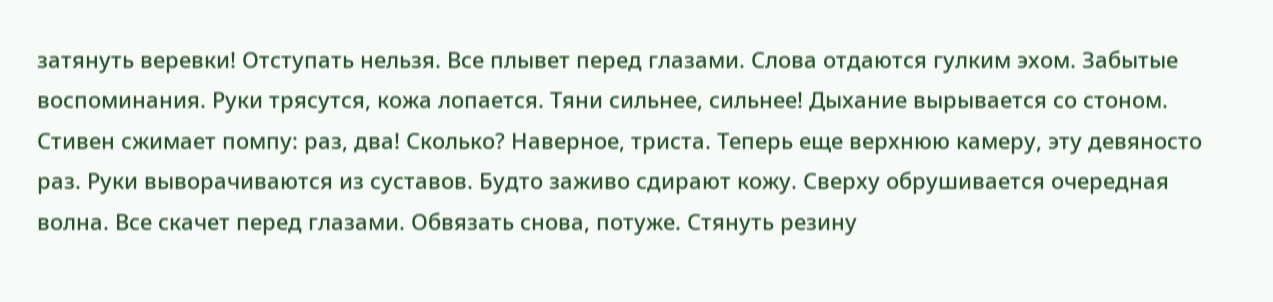затянуть веревки! Отступать нельзя. Все плывет перед глазами. Слова отдаются гулким эхом. Забытые воспоминания. Руки трясутся, кожа лопается. Тяни сильнее, сильнее! Дыхание вырывается со стоном. Стивен сжимает помпу: раз, два! Сколько? Наверное, триста. Теперь еще верхнюю камеру, эту девяносто раз. Руки выворачиваются из суставов. Будто заживо сдирают кожу. Сверху обрушивается очередная волна. Все скачет перед глазами. Обвязать снова, потуже. Стянуть резину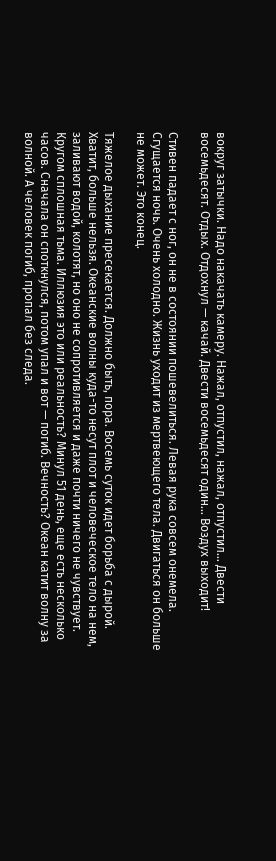вокруг затычки. Надо накачать камеру. Нажал, отпустил, нажал, отпустил… Двести восемьдесят. Отдых. Отдохнул — качай. Двести восемьдесят один… Воздух выходит!

Стивен падает с ног, он не в состоянии пошевелиться. Левая рука совсем онемела. Сгущается ночь. Очень холодно. Жизнь уходит из мертвеющего тела. Двигаться он больше не может. Это конец.

Тяжелое дыхание пресекается. Должно быть, пора. Восемь суток идет борьба с дырой. Хватит, больше нельзя. Океанские волны куда-то несут плот и человеческое тело на нем, заливают водой, колотят, но оно не сопротивляется и даже почти ничего не чувствует. Кругом сплошная тьма. Иллюзия это или реальность? Минул 51 день, еще есть несколько часов. Сначала он споткнулся, потом упал и вот — погиб. Вечность? Океан катит волну за волной. А человек погиб, пропал без следа.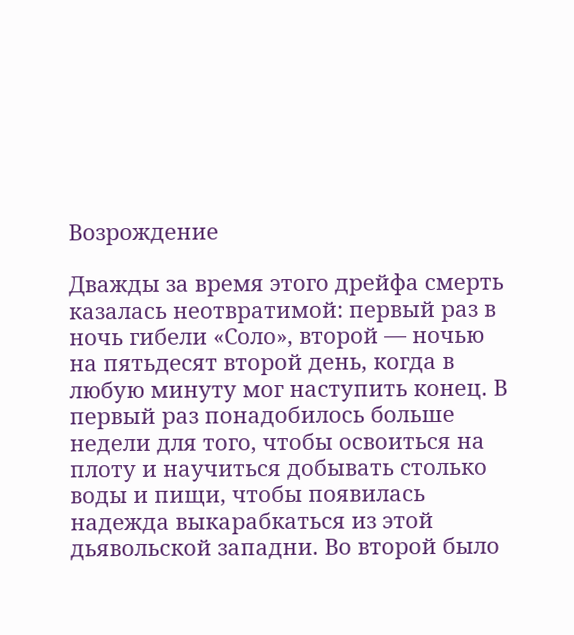Возрождение

Дважды за время этого дрейфа смерть казалась неотвратимой: первый раз в ночь гибели «Соло», второй — ночью на пятьдесят второй день, когда в любую минуту мог наступить конец. В первый раз понадобилось больше недели для того, чтобы освоиться на плоту и научиться добывать столько воды и пищи, чтобы появилась надежда выкарабкаться из этой дьявольской западни. Во второй было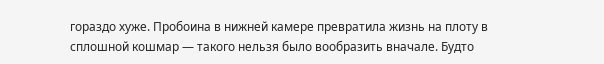гораздо хуже. Пробоина в нижней камере превратила жизнь на плоту в сплошной кошмар — такого нельзя было вообразить вначале. Будто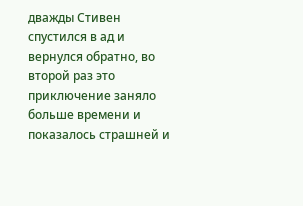дважды Стивен спустился в ад и вернулся обратно, во второй раз это приключение заняло больше времени и показалось страшней и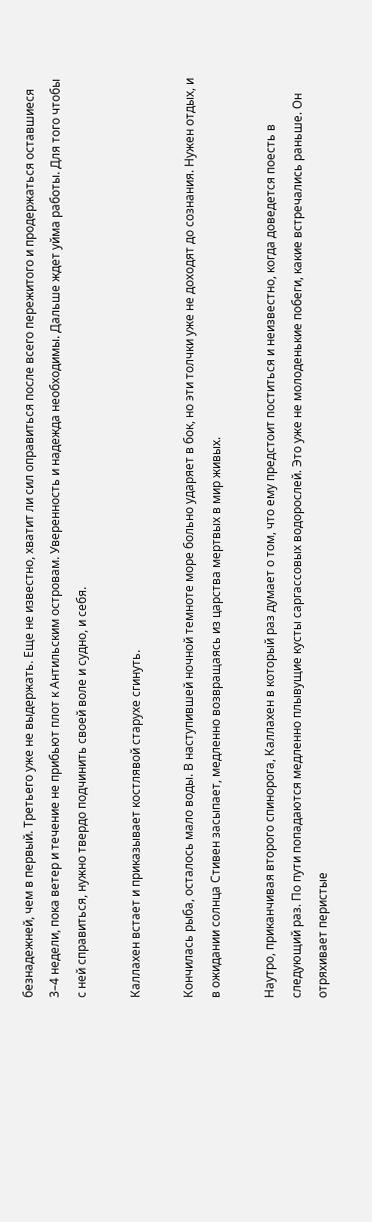безнадежней, чем в первый. Третьего уже не выдержать. Еще не известно, хватит ли сил оправиться после всего пережитого и продержаться оставшиеся 3–4 недели, пока ветер и течение не прибьют плот к Антильским островам. Уверенность и надежда необходимы. Дальше ждет уйма работы. Для того чтобы с ней справиться, нужно твердо подчинить своей воле и судно, и себя.

Каллахен встает и приказывает костлявой старухе сгинуть.

Кончилась рыба, осталось мало воды. В наступившей ночной темноте море больно ударяет в бок, но эти толчки уже не доходят до сознания. Нужен отдых, и в ожидании солнца Стивен засыпает, медленно возвращаясь из царства мертвых в мир живых.

Наутро, приканчивая второго спинорога, Каллахен в который раз думает о том, что ему предстоит поститься и неизвестно, когда доведется поесть в следующий раз. По пути попадаются медленно плывущие кусты саргассовых водорослей. Это уже не молоденькие побеги, какие встречались раньше. Он отряхивает перистые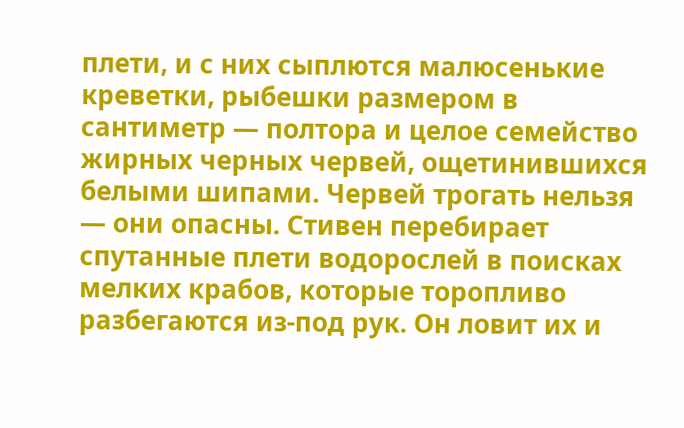плети, и с них сыплются малюсенькие креветки, рыбешки размером в сантиметр — полтора и целое семейство жирных черных червей, ощетинившихся белыми шипами. Червей трогать нельзя — они опасны. Стивен перебирает спутанные плети водорослей в поисках мелких крабов, которые торопливо разбегаются из-под рук. Он ловит их и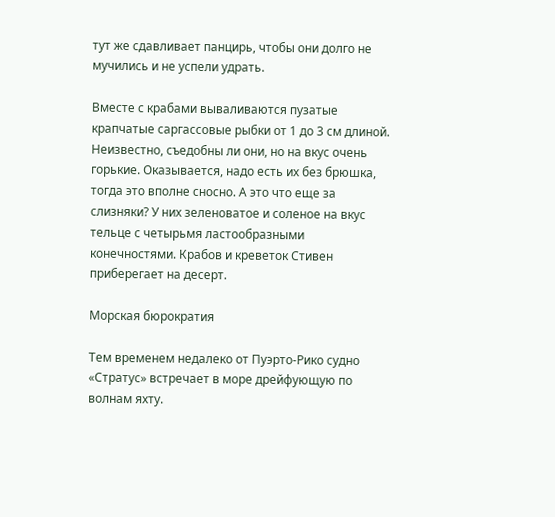тут же сдавливает панцирь, чтобы они долго не мучились и не успели удрать.

Вместе с крабами вываливаются пузатые крапчатые саргассовые рыбки от 1 до 3 см длиной. Неизвестно, съедобны ли они, но на вкус очень горькие. Оказывается, надо есть их без брюшка, тогда это вполне сносно. А это что еще за слизняки? У них зеленоватое и соленое на вкус тельце с четырьмя ластообразными конечностями. Крабов и креветок Стивен приберегает на десерт.

Морская бюрократия

Тем временем недалеко от Пуэрто-Рико судно «Стратус» встречает в море дрейфующую по волнам яхту.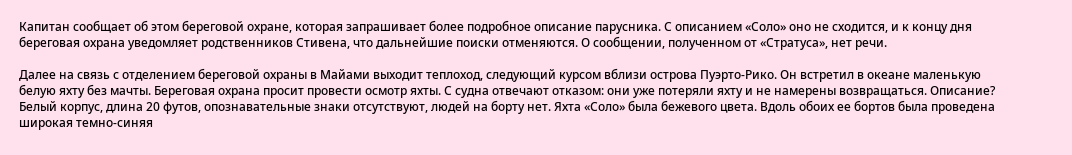Капитан сообщает об этом береговой охране, которая запрашивает более подробное описание парусника. С описанием «Соло» оно не сходится, и к концу дня береговая охрана уведомляет родственников Стивена, что дальнейшие поиски отменяются. О сообщении, полученном от «Стратуса», нет речи.

Далее на связь с отделением береговой охраны в Майами выходит теплоход, следующий курсом вблизи острова Пуэрто-Рико. Он встретил в океане маленькую белую яхту без мачты. Береговая охрана просит провести осмотр яхты. С судна отвечают отказом: они уже потеряли яхту и не намерены возвращаться. Описание? Белый корпус, длина 20 футов, опознавательные знаки отсутствуют, людей на борту нет. Яхта «Соло» была бежевого цвета. Вдоль обоих ее бортов была проведена широкая темно-синяя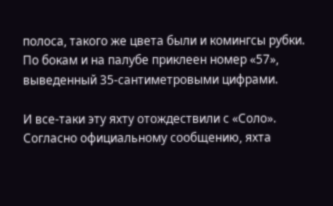полоса, такого же цвета были и комингсы рубки. По бокам и на палубе приклеен номер «57», выведенный 35-сантиметровыми цифрами.

И все-таки эту яхту отождествили с «Соло». Согласно официальному сообщению, яхта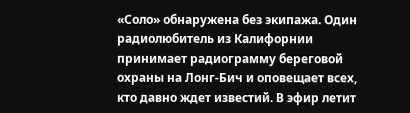«Соло» обнаружена без экипажа. Один радиолюбитель из Калифорнии принимает радиограмму береговой охраны на Лонг-Бич и оповещает всех, кто давно ждет известий. В эфир летит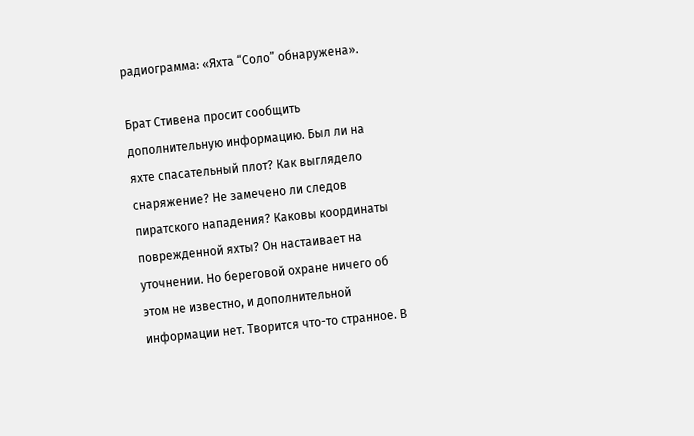радиограмма: «Яхта “Соло” обнаружена».

Брат Стивена просит сообщить дополнительную информацию. Был ли на яхте спасательный плот? Как выглядело снаряжение? Не замечено ли следов пиратского нападения? Каковы координаты поврежденной яхты? Он настаивает на уточнении. Но береговой охране ничего об этом не известно, и дополнительной информации нет. Творится что-то странное. В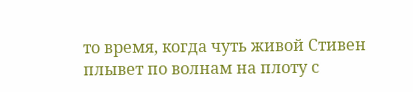то время, когда чуть живой Стивен плывет по волнам на плоту с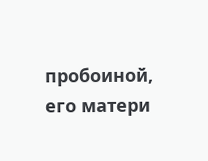пробоиной, его матери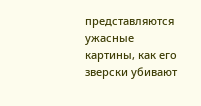представляются ужасные картины, как его зверски убивают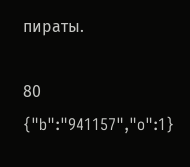пираты.

80
{"b":"941157","o":1}